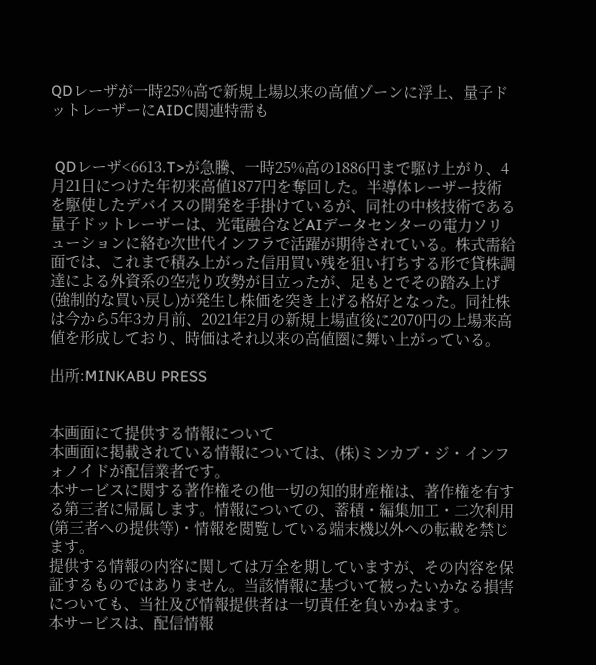QDレーザが一時25%高で新規上場以来の高値ゾーンに浮上、量子ドットレーザーにAIDC関連特需も


 QDレーザ<6613.T>が急騰、一時25%高の1886円まで駆け上がり、4月21日につけた年初来高値1877円を奪回した。半導体レーザー技術を駆使したデバイスの開発を手掛けているが、同社の中核技術である量子ドットレーザーは、光電融合などAIデータセンターの電力ソリューションに絡む次世代インフラで活躍が期待されている。株式需給面では、これまで積み上がった信用買い残を狙い打ちする形で貸株調達による外資系の空売り攻勢が目立ったが、足もとでその踏み上げ(強制的な買い戻し)が発生し株価を突き上げる格好となった。同社株は今から5年3カ月前、2021年2月の新規上場直後に2070円の上場来高値を形成しており、時価はそれ以来の高値圏に舞い上がっている。

出所:MINKABU PRESS


本画面にて提供する情報について
本画面に掲載されている情報については、(株)ミンカブ・ジ・インフォノイドが配信業者です。
本サービスに関する著作権その他一切の知的財産権は、著作権を有する第三者に帰属します。情報についての、蓄積・編集加工・二次利用(第三者への提供等)・情報を閲覧している端末機以外への転載を禁じます。
提供する情報の内容に関しては万全を期していますが、その内容を保証するものではありません。当該情報に基づいて被ったいかなる損害についても、当社及び情報提供者は一切責任を負いかねます。
本サービスは、配信情報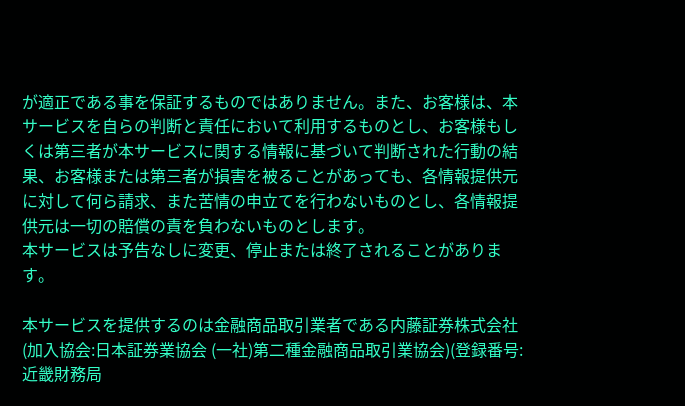が適正である事を保証するものではありません。また、お客様は、本サービスを自らの判断と責任において利用するものとし、お客様もしくは第三者が本サービスに関する情報に基づいて判断された行動の結果、お客様または第三者が損害を被ることがあっても、各情報提供元に対して何ら請求、また苦情の申立てを行わないものとし、各情報提供元は一切の賠償の責を負わないものとします。
本サービスは予告なしに変更、停止または終了されることがあります。

本サービスを提供するのは金融商品取引業者である内藤証券株式会社 (加入協会:日本証券業協会 (一社)第二種金融商品取引業協会)(登録番号:近畿財務局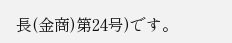長(金商)第24号)です。